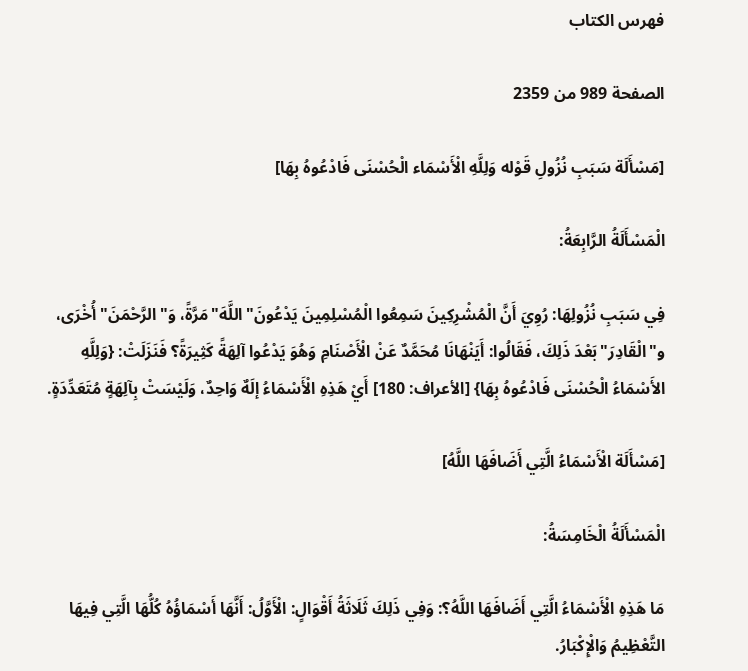فهرس الكتاب

الصفحة 989 من 2359

[مَسْأَلَة سَبَبِ نُزُولِ قَوْله وَلِلَّهِ الْأَسْمَاء الْحُسْنَى فَادْعُوهُ بِهَا]

الْمَسْأَلَةُ الرَّابِعَةُ:

فِي سَبَبِ نُزُولِهَا: رُوِيَ أَنَّ الْمُشْرِكِينَ سَمِعُوا الْمُسْلِمِينَ يَدْعُونَ"اللَّهَ"مَرَّةً، وَ"الرَّحْمَنَ"أُخْرَى، و"الْقَادِرَ"بَعْدَ ذَلِكَ، فَقَالُوا: أَيَنْهَانَا مُحَمَّدٌ عَنْ الْأَصْنَامِ وَهُوَ يَدْعُوا آلِهَةً كَثِيرَةً؟ فَنَزَلَتْ: {وَلِلَّهِ الأَسْمَاءُ الْحُسْنَى فَادْعُوهُ بِهَا} [الأعراف: 180] أَيْ هَذِهِ الْأَسْمَاءُ إلَهٌ وَاحِدٌ، وَلَيْسَتْ بِآلِهَةٍ مُتَعَدِّدَةٍ.

[مَسْأَلَة الْأَسْمَاءُ الَّتِي أَضَافَهَا اللَّهُ]

الْمَسْأَلَةُ الْخَامِسَةُ:

مَا هَذِهِ الْأَسْمَاءُ الَّتِي أَضَافَهَا اللَّهُ؟: وَفِي ذَلِكَ ثَلَاثَةُ أَقْوَالٍ: الْأَوَّلُ: أَنَّهَا أَسْمَاؤُهُ كُلُّهَا الَّتِي فِيهَا التَّعْظِيمُ وَالْإِكْبَارُ.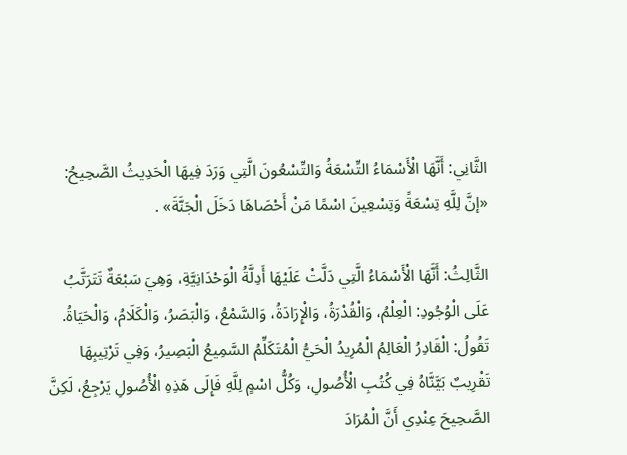الثَّانِي: أَنَّهَا الْأَسْمَاءُ التِّسْعَةُ وَالتِّسْعُونَ الَّتِي وَرَدَ فِيهَا الْحَدِيثُ الصَّحِيحُ: «إنَّ لِلَّهِ تِسْعَةً وَتِسْعِينَ اسْمًا مَنْ أَحْصَاهَا دَخَلَ الْجَنَّةَ» .

الثَّالِثُ: أَنَّهَا الْأَسْمَاءُ الَّتِي دَلَّتْ عَلَيْهَا أَدِلَّةُ الْوَحْدَانِيَّةِ، وَهِيَ سَبْعَةٌ تَتَرَتَّبُ عَلَى الْوُجُودِ: الْعِلْمُ، وَالْقُدْرَةُ، وَالْإِرَادَةُ، وَالسَّمْعُ، وَالْبَصَرُ، وَالْكَلَامُ، وَالْحَيَاةُ. تَقُولُ: الْقَادِرُ الْعَالِمُ الْمُرِيدُ الْحَيُّ الْمُتَكَلِّمُ السَّمِيعُ الْبَصِيرُ، وَفِي تَرْتِيبِهَا تَقْرِيبٌ بَيَّنَّاهُ فِي كُتُبِ الْأُصُولِ، وَكُلُّ اسْمٍ لِلَّهِ فَإِلَى هَذِهِ الْأُصُولِ يَرْجِعُ، لَكِنَّ الصَّحِيحَ عِنْدِي أَنَّ الْمُرَادَ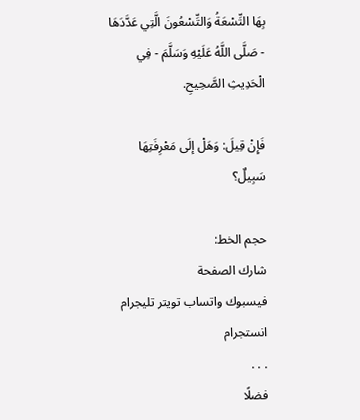بِهَا التِّسْعَةُ وَالتِّسْعُونَ الَّتِي عَدَّدَهَا - صَلَّى اللَّهُ عَلَيْهِ وَسَلَّمَ - فِي الْحَدِيثِ الصَّحِيحِ.

فَإِنْ قِيلَ: وَهَلْ إلَى مَعْرِفَتِهَا سَبِيلٌ؟

حجم الخط:
شارك الصفحة
فيسبوك واتساب تويتر تليجرام انستجرام
. . .
فضلًا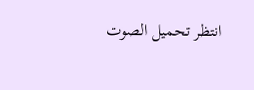انتظر تحميل الصوت